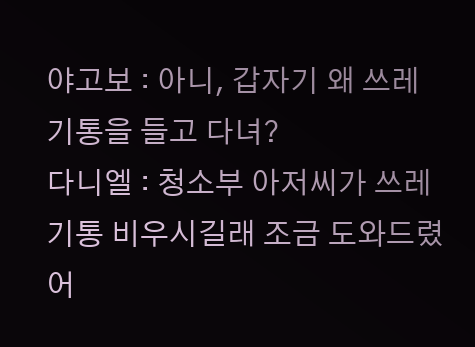야고보 : 아니, 갑자기 왜 쓰레기통을 들고 다녀?
다니엘 : 청소부 아저씨가 쓰레기통 비우시길래 조금 도와드렸어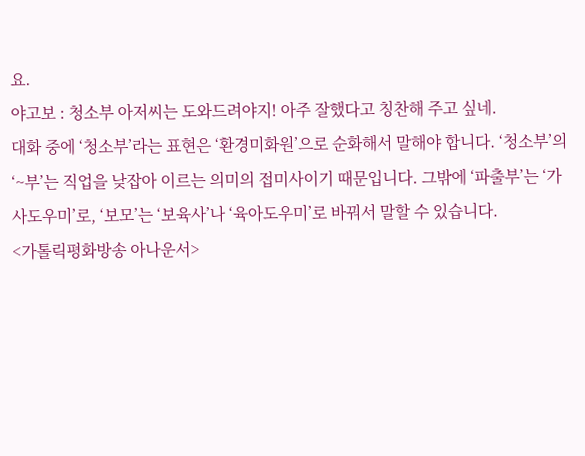요.
야고보 : 청소부 아저씨는 도와드려야지! 아주 잘했다고 칭찬해 주고 싶네.
대화 중에 ‘청소부’라는 표현은 ‘환경미화원’으로 순화해서 말해야 합니다. ‘청소부’의 ‘~부’는 직업을 낮잡아 이르는 의미의 접미사이기 때문입니다. 그밖에 ‘파출부’는 ‘가사도우미’로, ‘보모’는 ‘보육사’나 ‘육아도우미’로 바꿔서 말할 수 있습니다.
<가톨릭평화방송 아나운서>